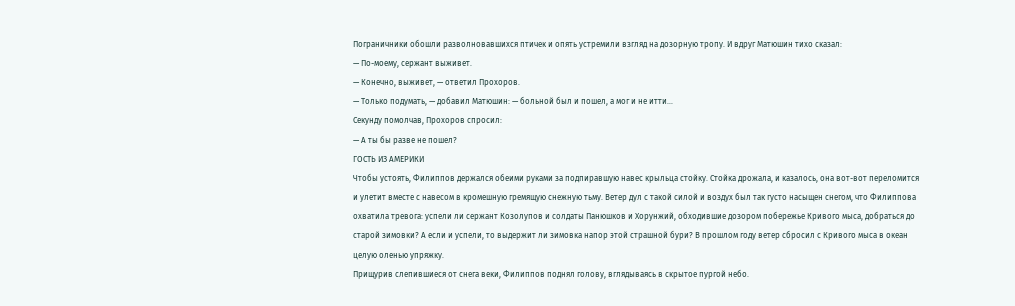Пограничники обошли разволновавшихся птичек и опять устремили взгляд на дозорную тропу. И вдруг Матюшин тихо сказал:
— По-моему, сержант выживет.
— Конечно, выживет, — ответил Прохоров.
— Только подумать, — добавил Матюшин: — больной был и пошел, а мог и не итти…
Секунду помолчав, Прохоров спросил:
— А ты бы разве не пошел?
ГОСТЬ ИЗ АМЕРИКИ
Чтобы устоять, Филиппов держался обеими руками за подпиравшую навес крыльца стойку. Стойка дрожала, и казалось, она вот-вот переломится и улетит вместе с навесом в кромешную гремящую снежную тьму. Ветер дул с такой силой и воздух был так густо насыщен снегом, что Филиппова охватила тревога: успели ли сержант Козолупов и солдаты Панюшков и Хорунжий, обходившие дозором побережье Кривого мыса, добраться до старой зимовки? А если и успели, то выдержит ли зимовка напор этой страшной бури? В прошлом году ветер сбросил с Кривого мыса в океан целую оленью упряжку.
Прищурив слепившиеся от снега веки, Филиппов поднял голову, вглядываясь в скрытое пургой небо.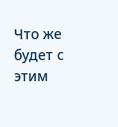Что же будет с этим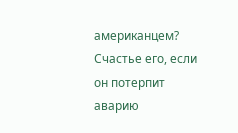американцем? Счастье его, если он потерпит аварию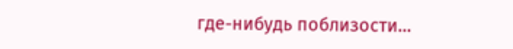где-нибудь поблизости…